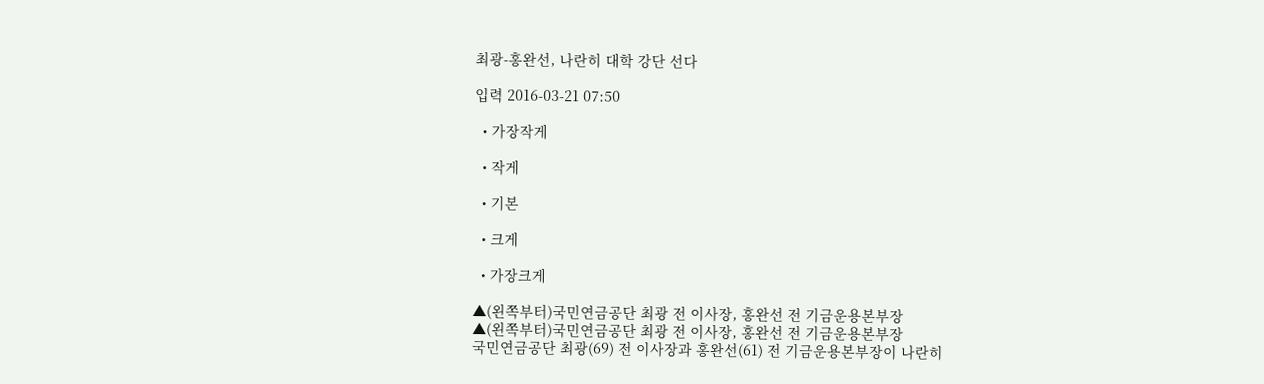최광-홍완선, 나란히 대학 강단 선다

입력 2016-03-21 07:50

  • 가장작게

  • 작게

  • 기본

  • 크게

  • 가장크게

▲(왼쪽부터)국민연금공단 최광 전 이사장, 홍완선 전 기금운용본부장
▲(왼쪽부터)국민연금공단 최광 전 이사장, 홍완선 전 기금운용본부장
국민연금공단 최광(69) 전 이사장과 홍완선(61) 전 기금운용본부장이 나란히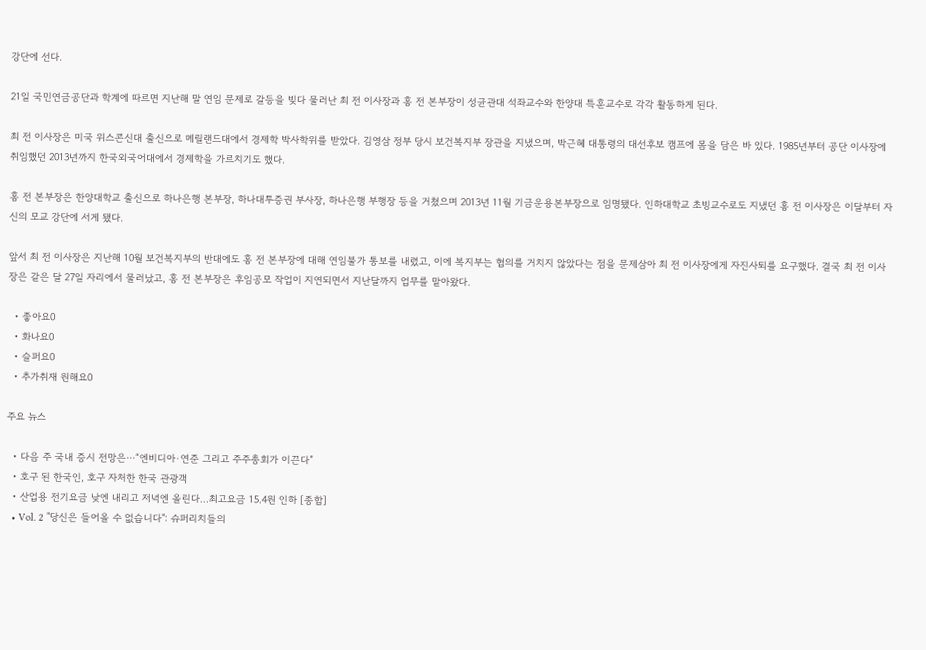강단에 선다.

21일 국민연금공단과 학계에 따르면 지난해 말 연임 문제로 갈등을 빚다 물러난 최 전 이사장과 홍 전 본부장이 성균관대 석좌교수와 한양대 특훈교수로 각각 활동하게 된다.

최 전 이사장은 미국 위스콘신대 출신으로 메릴랜드대에서 경제학 박사학위를 받았다. 김영삼 정부 당시 보건복지부 장관을 지냈으며, 박근혜 대통령의 대선후보 캠프에 몸을 담은 바 있다. 1985년부터 공단 이사장에 취임했던 2013년까지 한국외국어대에서 경제학을 가르치기도 했다.

홍 전 본부장은 한양대학교 출신으로 하나은행 본부장, 하나대투증권 부사장, 하나은행 부행장 등을 거쳤으며 2013년 11월 기금운용본부장으로 임명됐다. 인하대학교 초빙교수로도 지냈던 홍 전 이사장은 이달부터 자신의 모교 강단에 서게 됐다.

앞서 최 전 이사장은 지난해 10월 보건복지부의 반대에도 홍 전 본부장에 대해 연임불가 통보를 내렸고, 이에 복지부는 협의를 거치지 않았다는 점을 문제삼아 최 전 이사장에게 자진사퇴를 요구했다. 결국 최 전 이사장은 같은 달 27일 자리에서 물러났고, 홍 전 본부장은 후임공모 작업이 지연되면서 지난달까지 업무를 맡아왔다.

  • 좋아요0
  • 화나요0
  • 슬퍼요0
  • 추가취재 원해요0

주요 뉴스

  • 다음 주 국내 증시 전망은⋯“엔비디아·연준 그리고 주주총회가 이끈다”
  • 호구 된 한국인, 호구 자처한 한국 관광객
  • 산업용 전기요금 낮엔 내리고 저녁엔 올린다…최고요금 15.4원 인하 [종합]
  • Vol. 2 "당신은 들어올 수 없습니다": 슈퍼리치들의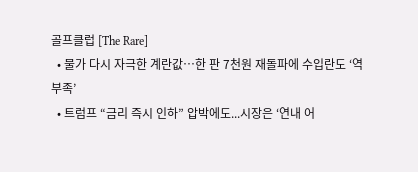골프클럽 [The Rare]
  • 물가 다시 자극한 계란값…한 판 7천원 재돌파에 수입란도 ‘역부족’
  • 트럼프 “금리 즉시 인하” 압박에도...시장은 ‘연내 어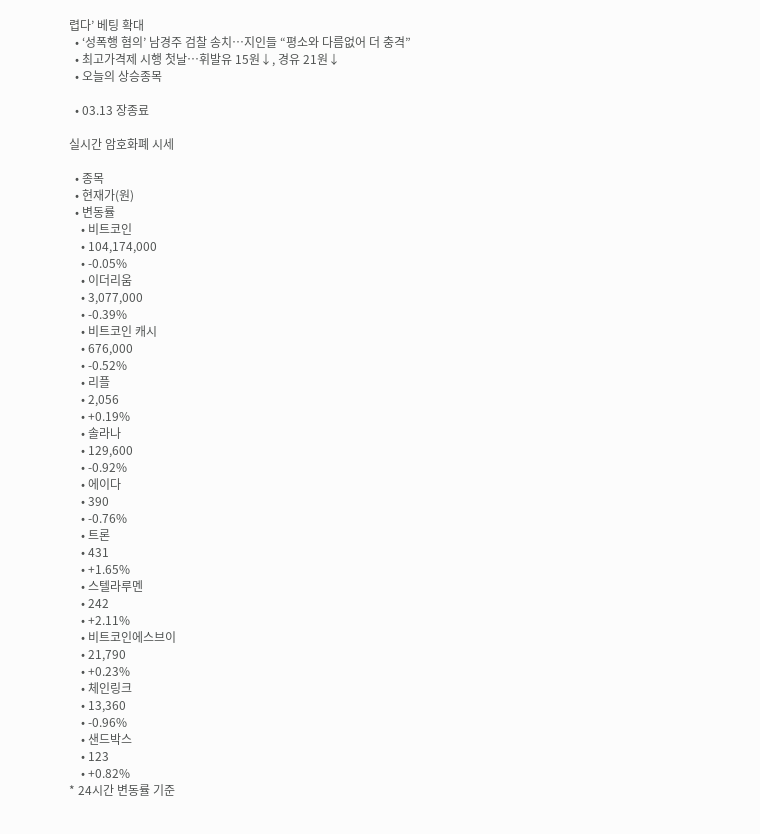렵다’ 베팅 확대
  • ‘성폭행 혐의’ 남경주 검찰 송치…지인들 “평소와 다름없어 더 충격”
  • 최고가격제 시행 첫날⋯휘발유 15원↓, 경유 21원↓
  • 오늘의 상승종목

  • 03.13 장종료

실시간 암호화폐 시세

  • 종목
  • 현재가(원)
  • 변동률
    • 비트코인
    • 104,174,000
    • -0.05%
    • 이더리움
    • 3,077,000
    • -0.39%
    • 비트코인 캐시
    • 676,000
    • -0.52%
    • 리플
    • 2,056
    • +0.19%
    • 솔라나
    • 129,600
    • -0.92%
    • 에이다
    • 390
    • -0.76%
    • 트론
    • 431
    • +1.65%
    • 스텔라루멘
    • 242
    • +2.11%
    • 비트코인에스브이
    • 21,790
    • +0.23%
    • 체인링크
    • 13,360
    • -0.96%
    • 샌드박스
    • 123
    • +0.82%
* 24시간 변동률 기준